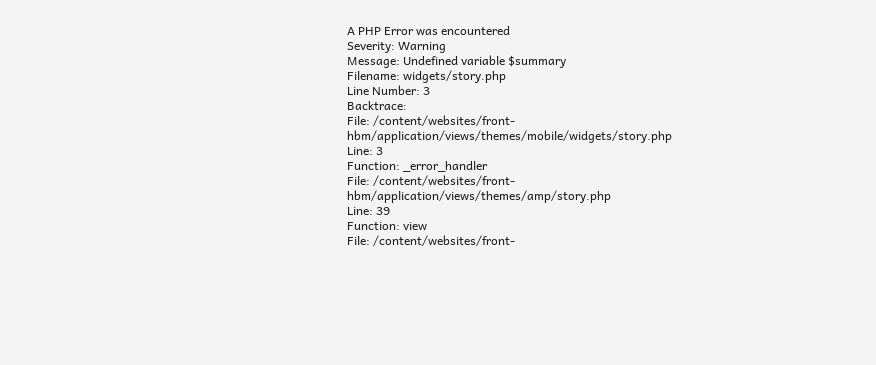A PHP Error was encountered
Severity: Warning
Message: Undefined variable $summary
Filename: widgets/story.php
Line Number: 3
Backtrace:
File: /content/websites/front-hbm/application/views/themes/mobile/widgets/story.php
Line: 3
Function: _error_handler
File: /content/websites/front-hbm/application/views/themes/amp/story.php
Line: 39
Function: view
File: /content/websites/front-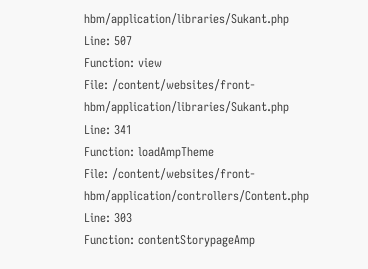hbm/application/libraries/Sukant.php
Line: 507
Function: view
File: /content/websites/front-hbm/application/libraries/Sukant.php
Line: 341
Function: loadAmpTheme
File: /content/websites/front-hbm/application/controllers/Content.php
Line: 303
Function: contentStorypageAmp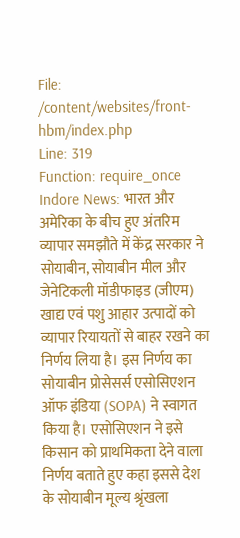File: /content/websites/front-hbm/index.php
Line: 319
Function: require_once
Indore News: भारत और अमेरिका के बीच हुए अंतरिम व्यापार समझौते में केंद्र सरकार ने सोयाबीन, सोयाबीन मील और जेनेटिकली मॉडीफाइड (जीएम) खाद्य एवं पशु आहार उत्पादों को व्यापार रियायतों से बाहर रखने का निर्णय लिया है। इस निर्णय का सोयाबीन प्रोसेसर्स एसोसिएशन ऑफ इंडिया (SOPA) ने स्वागत किया है। एसोसिएशन ने इसे किसान को प्राथमिकता देने वाला निर्णय बताते हुए कहा इससे देश के सोयाबीन मूल्य श्रृंखला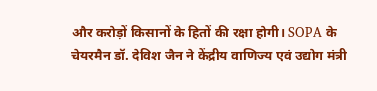और करोड़ों किसानों के हितों की रक्षा होगी। SOPA के चेयरमैन डॉ. देविश जैन ने केंद्रीय वाणिज्य एवं उद्योग मंत्री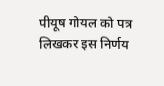पीयूष गोयल को पत्र लिखकर इस निर्णय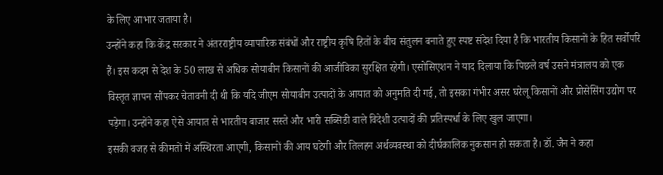के लिए आभार जताया है।
उन्होंने कहा कि केंद्र सरकार ने अंतरराष्ट्रीय व्यापारिक संबंधों और राष्ट्रीय कृषि हितों के बीच संतुलन बनाते हुए स्पष्ट संदेश दिया है कि भारतीय किसानों के हित सर्वोपरि हैं। इस कदम से देश के 50 लाख से अधिक सोयाबीन किसानों की आजीविका सुरक्षित रहेगी। एसोसिएशन ने याद दिलाया कि पिछले वर्ष उसने मंत्रालय को एक विस्तृत ज्ञापन सौंपकर चेतावनी दी थी कि यदि जीएम सोयाबीन उत्पादों के आयात को अनुमति दी गई, तो इसका गंभीर असर घरेलू किसानों और प्रोसेसिंग उद्योग पर पड़ेगा। उन्होंने कहा ऐसे आयात से भारतीय बाजार सस्ते और भारी सब्सिडी वाले विदेशी उत्पादों की प्रतिस्पर्धा के लिए खुल जाएगा।
इसकी वजह से कीमतों में अस्थिरता आएगी, किसानों की आय घटेगी और तिलहन अर्थव्यवस्था को दीर्घकालिक नुकसान हो सकता है। डॉ. जैन ने कहा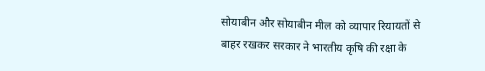सोयाबीन और सोयाबीन मील को व्यापार रियायतों से बाहर रखकर सरकार ने भारतीय कृषि की रक्षा के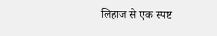लिहाज से एक स्पष्ट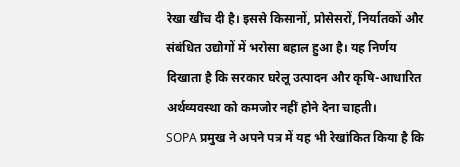रेखा खींच दी है। इससे किसानों, प्रोसेसरों, निर्यातकों और संबंधित उद्योगों में भरोसा बहाल हुआ है। यह निर्णय दिखाता है कि सरकार घरेलू उत्पादन और कृषि-आधारित अर्थव्यवस्था को कमजोर नहीं होने देना चाहती।
SOPA प्रमुख ने अपने पत्र में यह भी रेखांकित किया है कि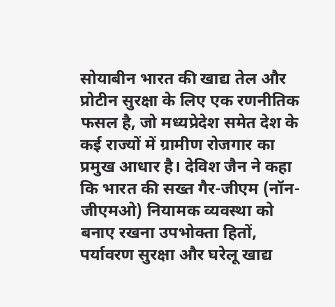सोयाबीन भारत की खाद्य तेल और प्रोटीन सुरक्षा के लिए एक रणनीतिक फसल है, जो मध्यप्रेदेश समेत देश के कई राज्यों में ग्रामीण रोजगार का प्रमुख आधार है। देविश जैन ने कहा कि भारत की सख्त गैर-जीएम (नॉन-जीएमओ) नियामक व्यवस्था को बनाए रखना उपभोक्ता हितों, पर्यावरण सुरक्षा और घरेलू खाद्य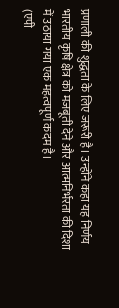प्रणाली की शुद्धता के लिए जरूरी है। उन्होंने कहा यह निर्णय भारतीय कृषि क्षेत्र को मजबूती देने और आत्मनिर्भरता की दिशा में उठाया गया एक महत्वपूर्ण कदम है।
(एपी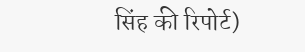सिंह की रिपोर्ट)